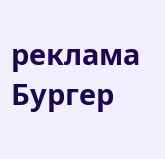реклама
Бургер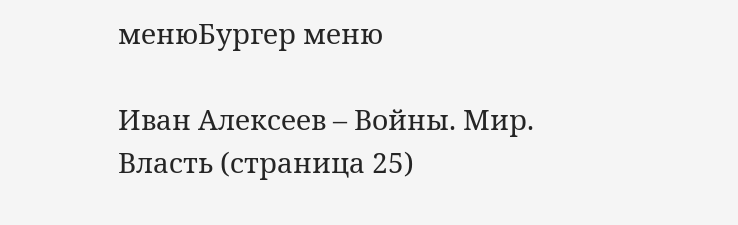менюБургер меню

Иван Алексеев – Войны. Мир. Власть (страница 25)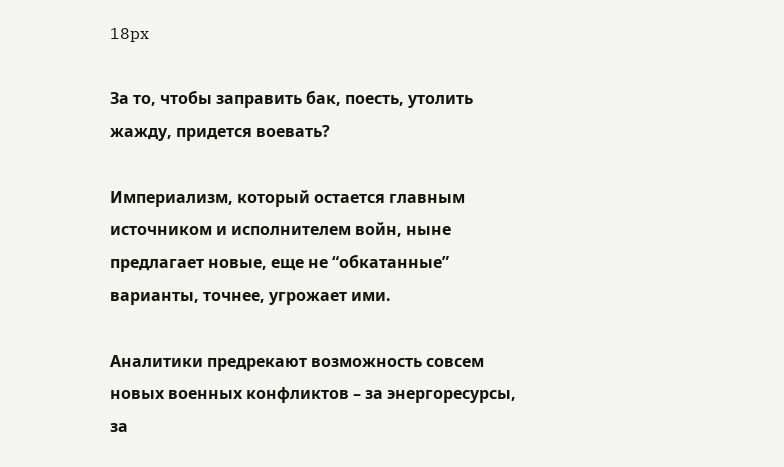18px

За то, чтобы заправить бак, поесть, утолить жажду, придется воевать?

Империализм, который остается главным источником и исполнителем войн, ныне предлагает новые, еще не “обкатанные” варианты, точнее, угрожает ими.

Аналитики предрекают возможность совсем новых военных конфликтов – за энергоресурсы, за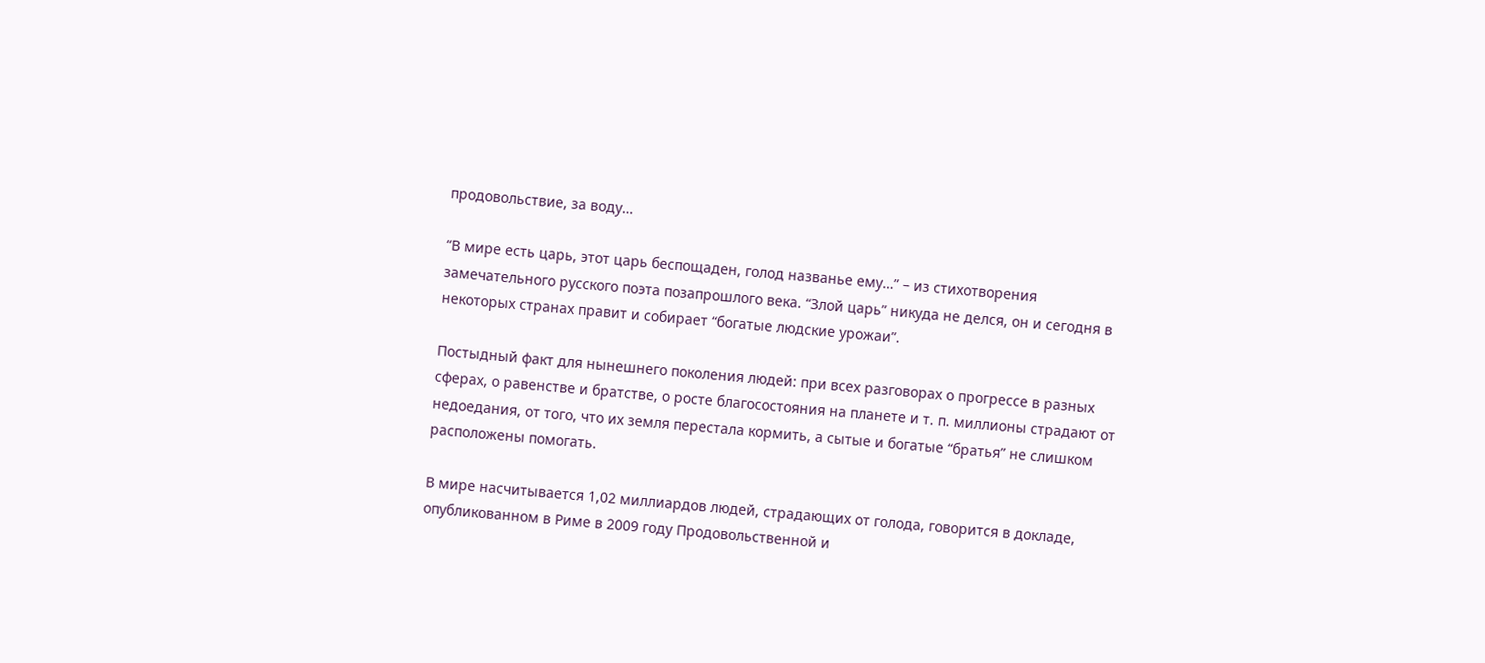продовольствие, за воду…

“В мире есть царь, этот царь беспощаден, голод названье ему…” – из стихотворения замечательного русского поэта позапрошлого века. “Злой царь” никуда не делся, он и сегодня в некоторых странах правит и собирает “богатые людские урожаи”.

Постыдный факт для нынешнего поколения людей: при всех разговорах о прогрессе в разных сферах, о равенстве и братстве, о росте благосостояния на планете и т. п. миллионы страдают от недоедания, от того, что их земля перестала кормить, а сытые и богатые “братья” не слишком расположены помогать.

В мире насчитывается 1,02 миллиардов людей, страдающих от голода, говорится в докладе, опубликованном в Риме в 2009 году Продовольственной и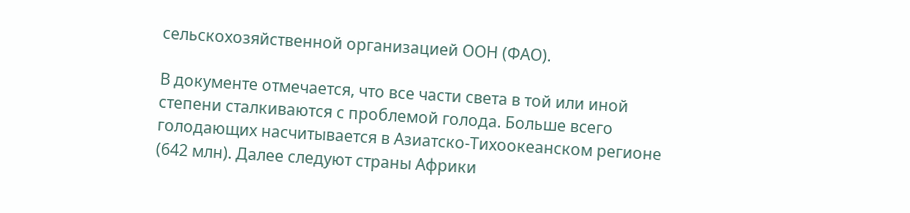сельскохозяйственной организацией ООН (ФАО).

В документе отмечается, что все части света в той или иной степени сталкиваются с проблемой голода. Больше всего голодающих насчитывается в Азиатско-Тихоокеанском регионе (642 млн). Далее следуют страны Африки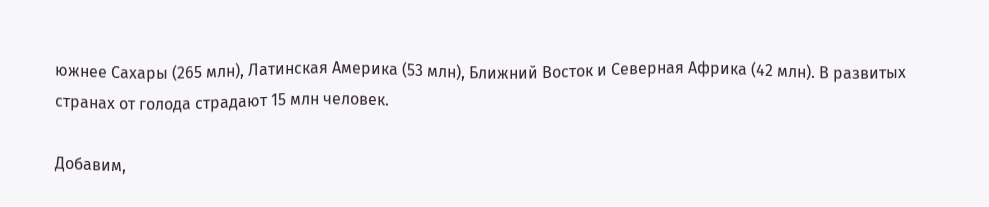южнее Сахары (265 млн), Латинская Америка (53 млн), Ближний Восток и Северная Африка (42 млн). В развитых странах от голода страдают 15 млн человек.

Добавим,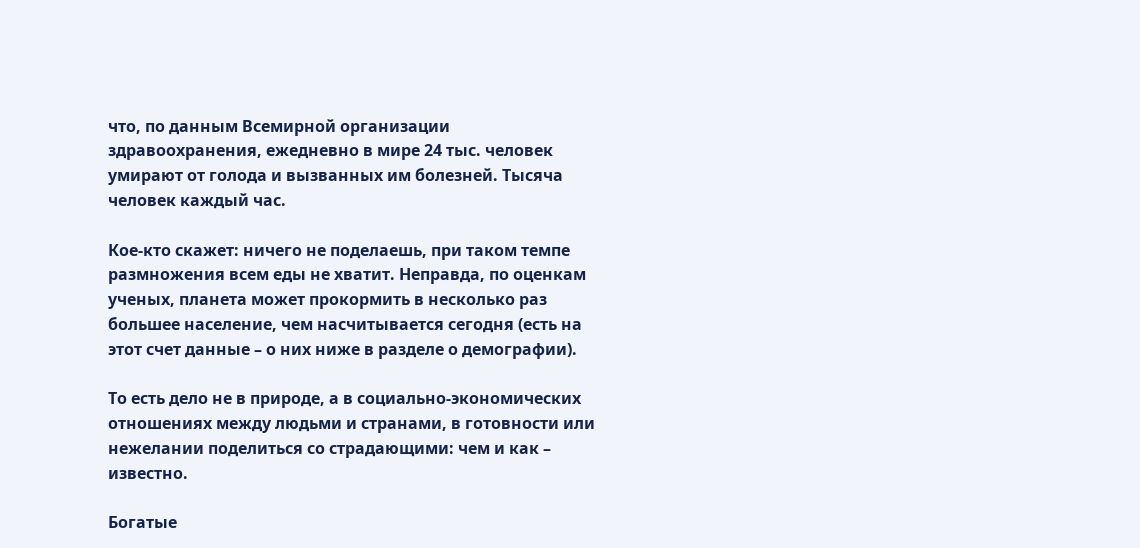что, по данным Всемирной организации здравоохранения, ежедневно в мире 24 тыс. человек умирают от голода и вызванных им болезней. Тысяча человек каждый час.

Кое-кто скажет: ничего не поделаешь, при таком темпе размножения всем еды не хватит. Неправда, по оценкам ученых, планета может прокормить в несколько раз большее население, чем насчитывается сегодня (есть на этот счет данные – о них ниже в разделе о демографии).

То есть дело не в природе, а в социально-экономических отношениях между людьми и странами, в готовности или нежелании поделиться со страдающими: чем и как – известно.

Богатые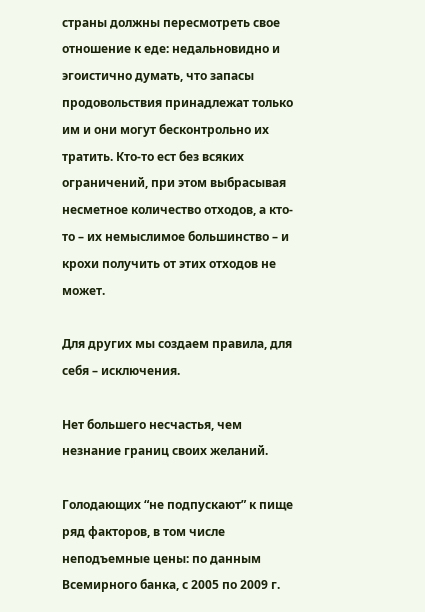страны должны пересмотреть свое отношение к еде: недальновидно и эгоистично думать, что запасы продовольствия принадлежат только им и они могут бесконтрольно их тратить. Кто-то ест без всяких ограничений, при этом выбрасывая несметное количество отходов, а кто-то – их немыслимое большинство – и крохи получить от этих отходов не может.

Для других мы создаем правила, для себя – исключения.

Нет большего несчастья, чем незнание границ своих желаний.

Голодающих “не подпускают” к пище ряд факторов, в том числе неподъемные цены: по данным Всемирного банка, с 2005 по 2009 г.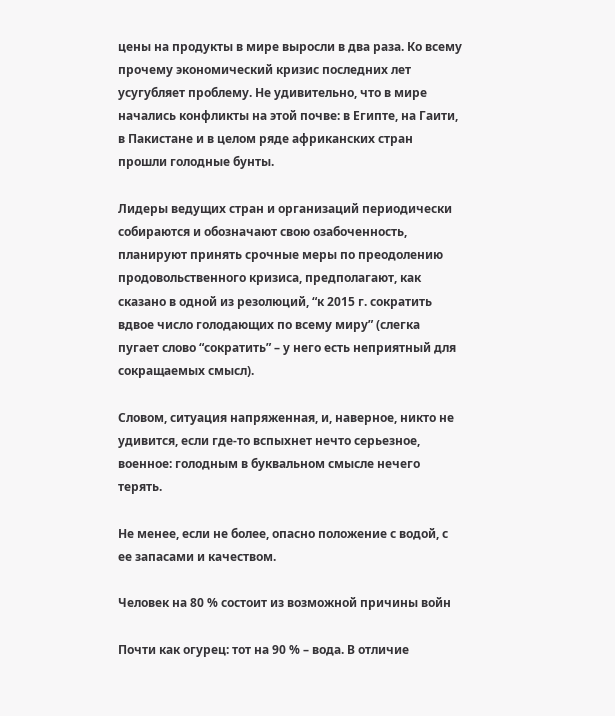цены на продукты в мире выросли в два раза. Ко всему прочему экономический кризис последних лет усугубляет проблему. Не удивительно, что в мире начались конфликты на этой почве: в Египте, на Гаити, в Пакистане и в целом ряде африканских стран прошли голодные бунты.

Лидеры ведущих стран и организаций периодически собираются и обозначают свою озабоченность, планируют принять срочные меры по преодолению продовольственного кризиса, предполагают, как сказано в одной из резолюций, “к 2015 г. сократить вдвое число голодающих по всему миру” (слегка пугает слово “сократить” – у него есть неприятный для сокращаемых смысл).

Словом, ситуация напряженная, и, наверное, никто не удивится, если где-то вспыхнет нечто серьезное, военное: голодным в буквальном смысле нечего терять.

Не менее, если не более, опасно положение с водой, с ее запасами и качеством.

Человек на 80 % состоит из возможной причины войн

Почти как огурец: тот на 90 % – вода. В отличие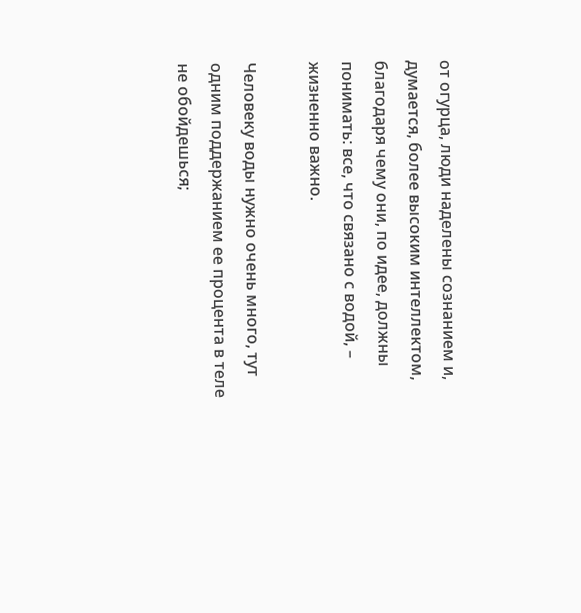от огурца, люди наделены сознанием и, думается, более высоким интеллектом, благодаря чему они, по идее, должны понимать: все, что связано с водой, – жизненно важно.

Человеку воды нужно очень много, тут одним поддержанием ее процента в теле не обойдешься;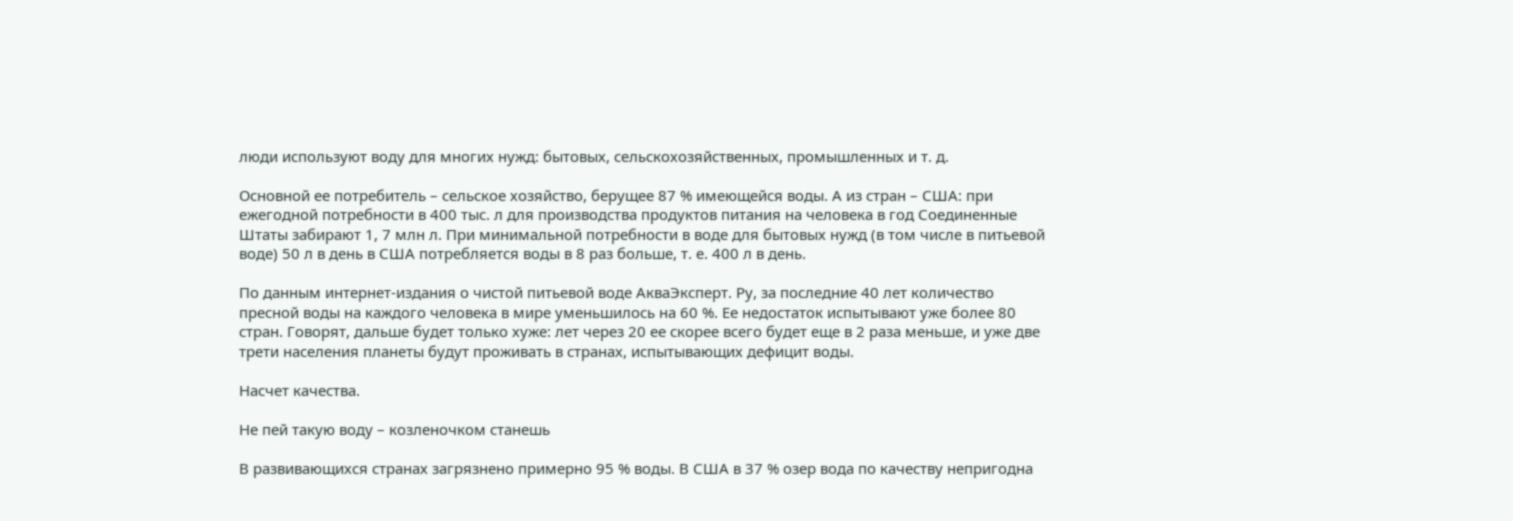люди используют воду для многих нужд: бытовых, сельскохозяйственных, промышленных и т. д.

Основной ее потребитель – сельское хозяйство, берущее 87 % имеющейся воды. А из стран – США: при ежегодной потребности в 400 тыс. л для производства продуктов питания на человека в год Соединенные Штаты забирают 1, 7 млн л. При минимальной потребности в воде для бытовых нужд (в том числе в питьевой воде) 50 л в день в США потребляется воды в 8 раз больше, т. е. 400 л в день.

По данным интернет-издания о чистой питьевой воде АкваЭксперт. Ру, за последние 40 лет количество пресной воды на каждого человека в мире уменьшилось на 60 %. Ее недостаток испытывают уже более 80 стран. Говорят, дальше будет только хуже: лет через 20 ее скорее всего будет еще в 2 раза меньше, и уже две трети населения планеты будут проживать в странах, испытывающих дефицит воды.

Насчет качества.

Не пей такую воду – козленочком станешь

В развивающихся странах загрязнено примерно 95 % воды. В США в 37 % озер вода по качеству непригодна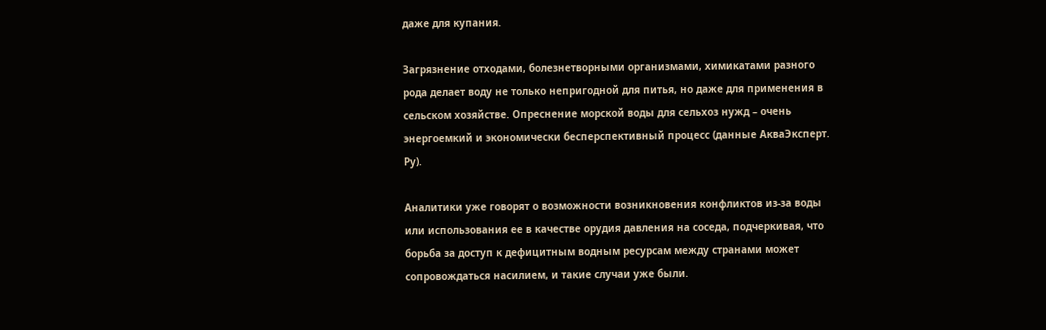даже для купания.

Загрязнение отходами, болезнетворными организмами, химикатами разного рода делает воду не только непригодной для питья, но даже для применения в сельском хозяйстве. Опреснение морской воды для сельхоз нужд – очень энергоемкий и экономически бесперспективный процесс (данные АкваЭксперт. Ру).

Аналитики уже говорят о возможности возникновения конфликтов из-за воды или использования ее в качестве орудия давления на соседа, подчеркивая, что борьба за доступ к дефицитным водным ресурсам между странами может сопровождаться насилием, и такие случаи уже были.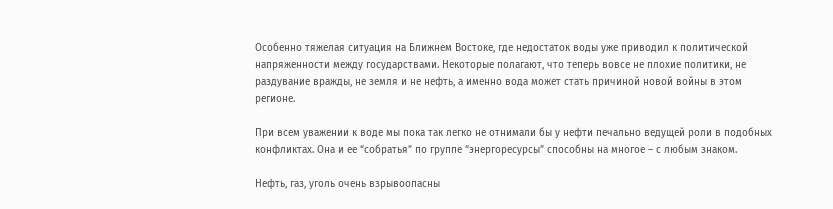Особенно тяжелая ситуация на Ближнем Востоке, где недостаток воды уже приводил к политической напряженности между государствами. Некоторые полагают, что теперь вовсе не плохие политики, не раздувание вражды, не земля и не нефть, а именно вода может стать причиной новой войны в этом регионе.

При всем уважении к воде мы пока так легко не отнимали бы у нефти печально ведущей роли в подобных конфликтах. Она и ее “собратья” по группе “энергоресурсы” способны на многое – с любым знаком.

Нефть, газ, уголь очень взрывоопасны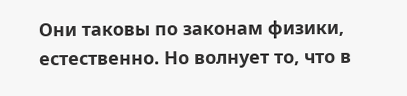Они таковы по законам физики, естественно. Но волнует то, что в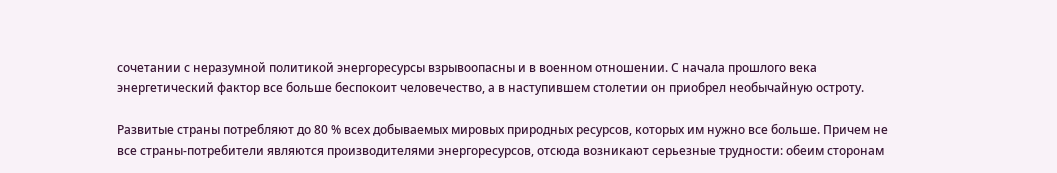сочетании с неразумной политикой энергоресурсы взрывоопасны и в военном отношении. С начала прошлого века энергетический фактор все больше беспокоит человечество, а в наступившем столетии он приобрел необычайную остроту.

Развитые страны потребляют до 80 % всех добываемых мировых природных ресурсов, которых им нужно все больше. Причем не все страны-потребители являются производителями энергоресурсов, отсюда возникают серьезные трудности: обеим сторонам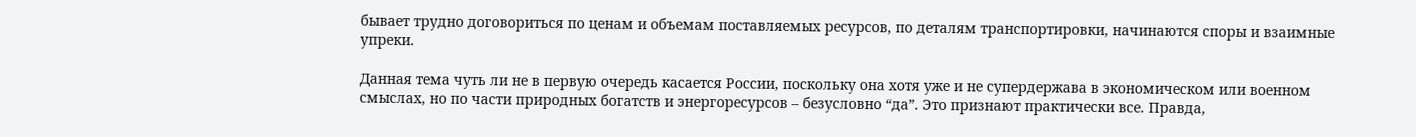бывает трудно договориться по ценам и объемам поставляемых ресурсов, по деталям транспортировки, начинаются споры и взаимные упреки.

Данная тема чуть ли не в первую очередь касается России, поскольку она хотя уже и не супердержава в экономическом или военном смыслах, но по части природных богатств и энергоресурсов – безусловно “да”. Это признают практически все. Правда,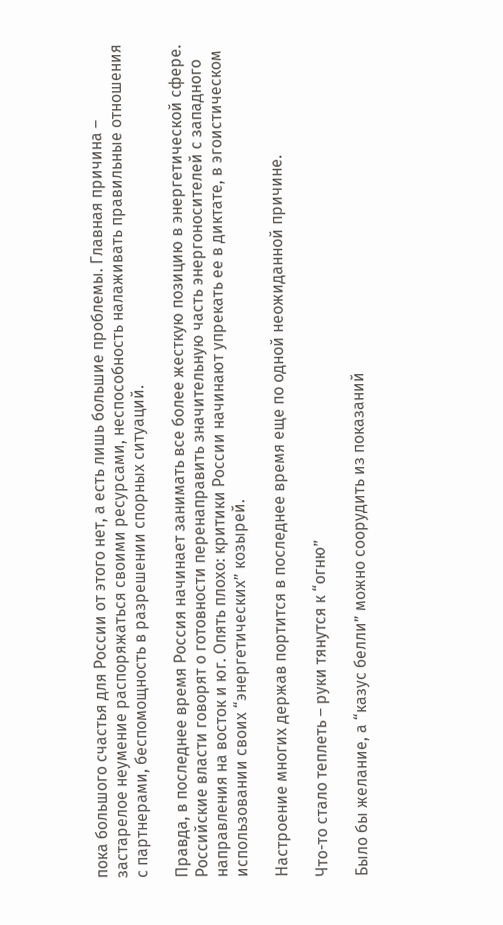пока большого счастья для России от этого нет, а есть лишь большие проблемы. Главная причина – застарелое неумение распоряжаться своими ресурсами, неспособность налаживать правильные отношения с партнерами, беспомощность в разрешении спорных ситуаций.

Правда, в последнее время Россия начинает занимать все более жесткую позицию в энергетической сфере. Российские власти говорят о готовности перенаправить значительную часть энергоносителей с западного направления на восток и юг. Опять плохо: критики России начинают упрекать ее в диктате, в эгоистическом использовании своих “энергетических” козырей.

Настроение многих держав портится в последнее время еще по одной неожиданной причине.

Что-то стало теплеть – руки тянутся к “огню”

Было бы желание, а “казус белли” можно соорудить из показаний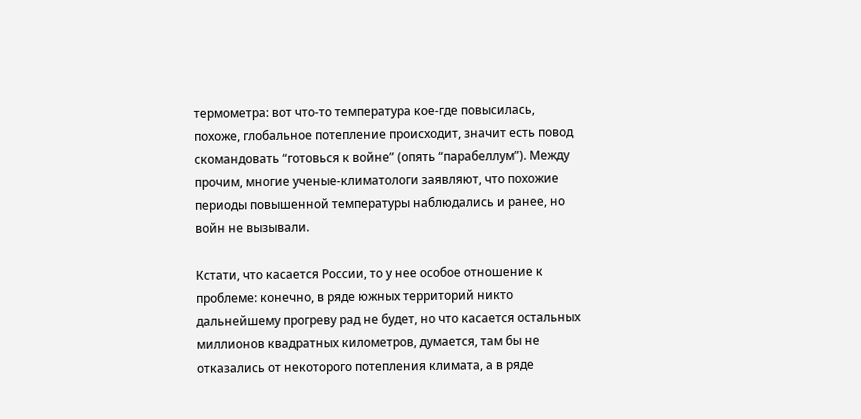термометра: вот что-то температура кое-где повысилась, похоже, глобальное потепление происходит, значит есть повод скомандовать “готовься к войне” (опять “парабеллум”). Между прочим, многие ученые-климатологи заявляют, что похожие периоды повышенной температуры наблюдались и ранее, но войн не вызывали.

Кстати, что касается России, то у нее особое отношение к проблеме: конечно, в ряде южных территорий никто дальнейшему прогреву рад не будет, но что касается остальных миллионов квадратных километров, думается, там бы не отказались от некоторого потепления климата, а в ряде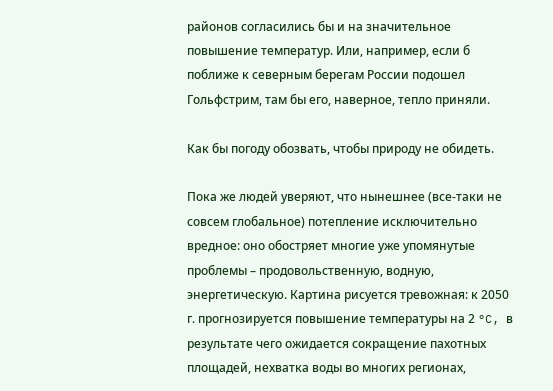районов согласились бы и на значительное повышение температур. Или, например, если б поближе к северным берегам России подошел Гольфстрим, там бы его, наверное, тепло приняли.

Как бы погоду обозвать, чтобы природу не обидеть.

Пока же людей уверяют, что нынешнее (все-таки не совсем глобальное) потепление исключительно вредное: оно обостряет многие уже упомянутые проблемы – продовольственную, водную, энергетическую. Картина рисуется тревожная: к 2050 г. прогнозируется повышение температуры на 2 °C, в результате чего ожидается сокращение пахотных площадей, нехватка воды во многих регионах,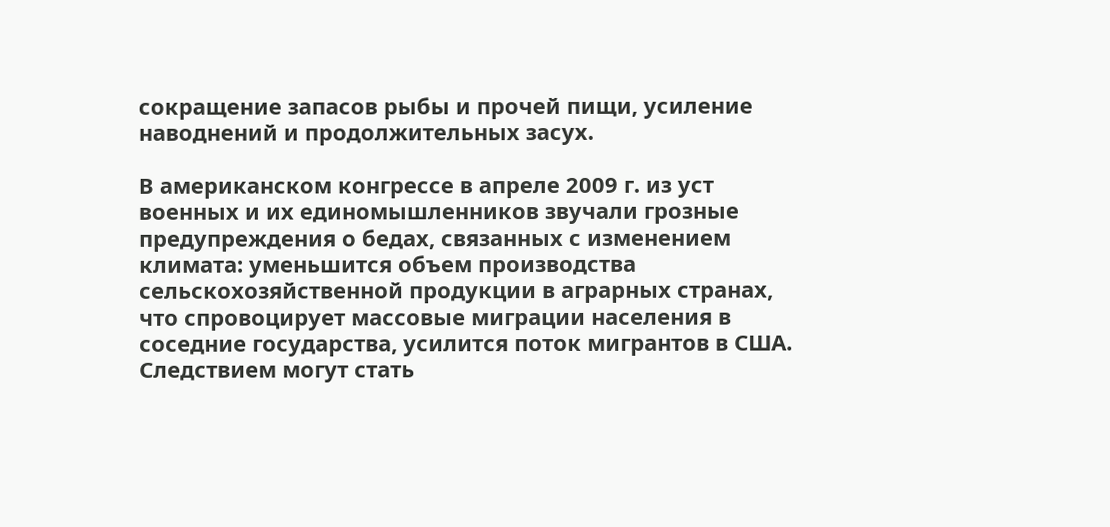сокращение запасов рыбы и прочей пищи, усиление наводнений и продолжительных засух.

В американском конгрессе в апреле 2009 г. из уст военных и их единомышленников звучали грозные предупреждения о бедах, связанных с изменением климата: уменьшится объем производства сельскохозяйственной продукции в аграрных странах, что спровоцирует массовые миграции населения в соседние государства, усилится поток мигрантов в США. Следствием могут стать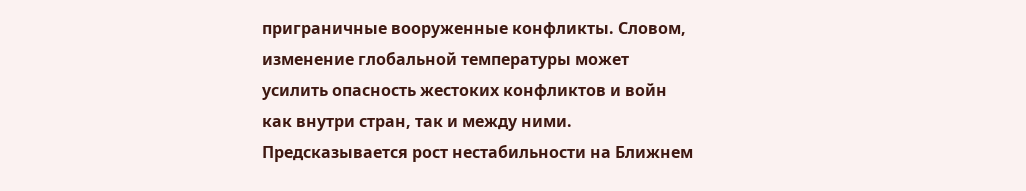приграничные вооруженные конфликты. Словом, изменение глобальной температуры может усилить опасность жестоких конфликтов и войн как внутри стран, так и между ними. Предсказывается рост нестабильности на Ближнем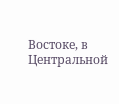Востоке, в Центральной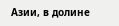Азии, в долине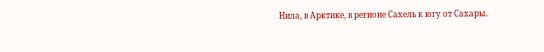Нила, в Арктике, в регионе Сахель к югу от Сахары.